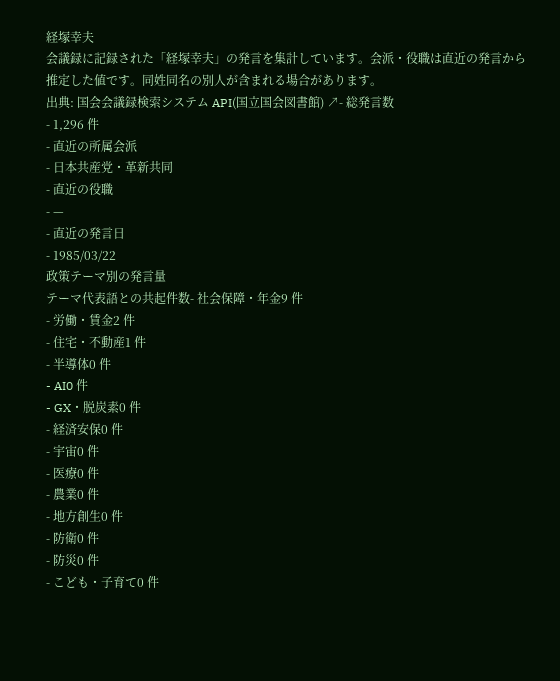経塚幸夫
会議録に記録された「経塚幸夫」の発言を集計しています。会派・役職は直近の発言から推定した値です。同姓同名の別人が含まれる場合があります。
出典: 国会会議録検索システム API(国立国会図書館) ↗- 総発言数
- 1,296 件
- 直近の所属会派
- 日本共産党・革新共同
- 直近の役職
- —
- 直近の発言日
- 1985/03/22
政策テーマ別の発言量
テーマ代表語との共起件数- 社会保障・年金9 件
- 労働・賃金2 件
- 住宅・不動産1 件
- 半導体0 件
- AI0 件
- GX・脱炭素0 件
- 経済安保0 件
- 宇宙0 件
- 医療0 件
- 農業0 件
- 地方創生0 件
- 防衛0 件
- 防災0 件
- こども・子育て0 件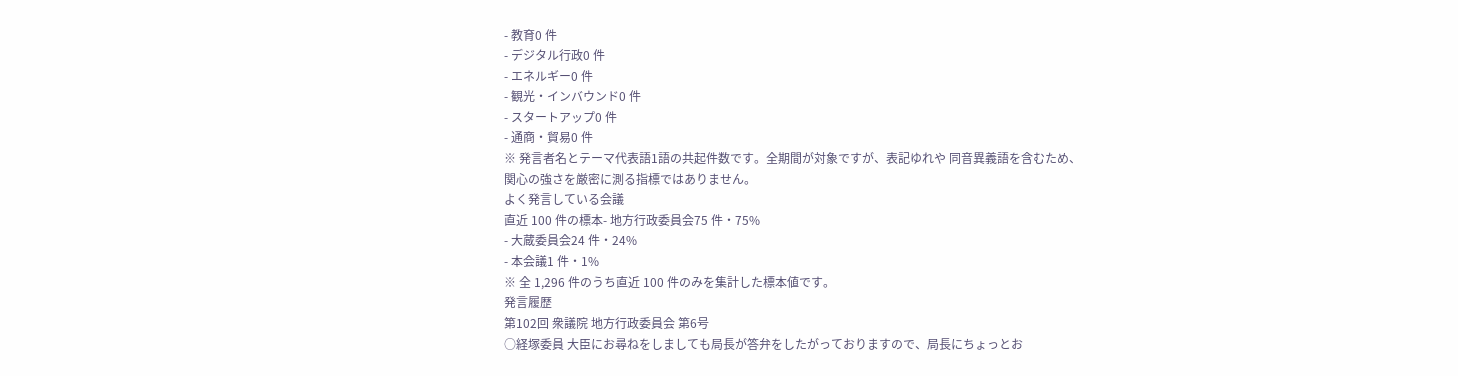- 教育0 件
- デジタル行政0 件
- エネルギー0 件
- 観光・インバウンド0 件
- スタートアップ0 件
- 通商・貿易0 件
※ 発言者名とテーマ代表語1語の共起件数です。全期間が対象ですが、表記ゆれや 同音異義語を含むため、関心の強さを厳密に測る指標ではありません。
よく発言している会議
直近 100 件の標本- 地方行政委員会75 件・75%
- 大蔵委員会24 件・24%
- 本会議1 件・1%
※ 全 1,296 件のうち直近 100 件のみを集計した標本値です。
発言履歴
第102回 衆議院 地方行政委員会 第6号
○経塚委員 大臣にお尋ねをしましても局長が答弁をしたがっておりますので、局長にちょっとお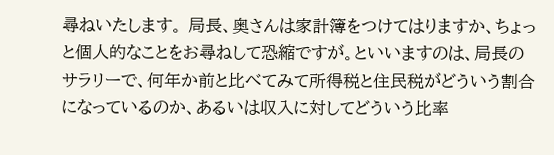尋ねいたします。 局長、奥さんは家計簿をつけてはりますか、ちょっと個人的なことをお尋ねして恐縮ですが。といいますのは、局長のサラリーで、何年か前と比べてみて所得税と住民税がどういう割合になっているのか、あるいは収入に対してどういう比率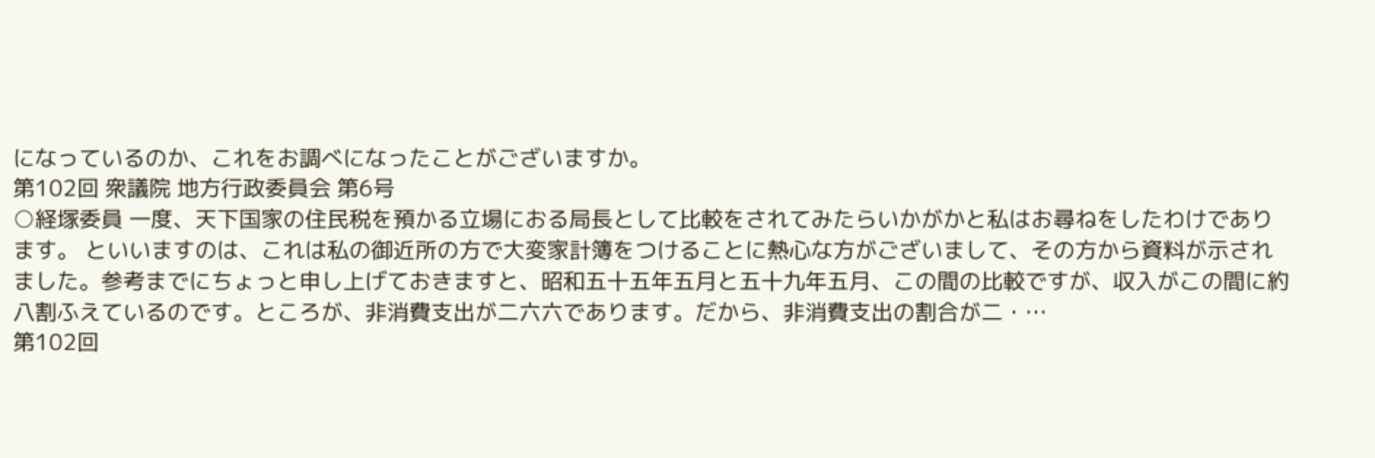になっているのか、これをお調べになったことがございますか。
第102回 衆議院 地方行政委員会 第6号
○経塚委員 一度、天下国家の住民税を預かる立場におる局長として比較をされてみたらいかがかと私はお尋ねをしたわけであります。 といいますのは、これは私の御近所の方で大変家計簿をつけることに熱心な方がございまして、その方から資料が示されました。参考までにちょっと申し上げておきますと、昭和五十五年五月と五十九年五月、この間の比較ですが、収入がこの間に約八割ふえているのです。ところが、非消費支出が二六六であります。だから、非消費支出の割合が二・…
第102回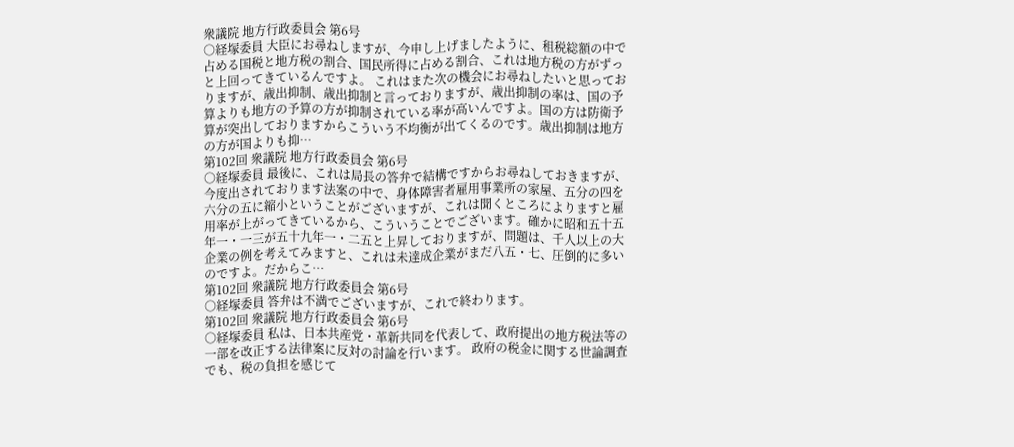衆議院 地方行政委員会 第6号
○経塚委員 大臣にお尋ねしますが、今申し上げましたように、租税総額の中で占める国税と地方税の割合、国民所得に占める割合、これは地方税の方がずっと上回ってきているんですよ。 これはまた次の機会にお尋ねしたいと思っておりますが、歳出抑制、歳出抑制と言っておりますが、歳出抑制の率は、国の予算よりも地方の予算の方が抑制されている率が高いんですよ。国の方は防衛予算が突出しておりますからこういう不均衡が出てくるのです。歳出抑制は地方の方が国よりも抑…
第102回 衆議院 地方行政委員会 第6号
○経塚委員 最後に、これは局長の答弁で結構ですからお尋ねしておきますが、今度出されております法案の中で、身体障害者雇用事業所の家屋、五分の四を六分の五に縮小ということがございますが、これは聞くところによりますと雇用率が上がってきているから、こういうことでございます。確かに昭和五十五年一・一三が五十九年一・二五と上昇しておりますが、問題は、千人以上の大企業の例を考えてみますと、これは未達成企業がまだ八五・七、圧倒的に多いのですよ。だからこ…
第102回 衆議院 地方行政委員会 第6号
○経塚委員 答弁は不満でございますが、これで終わります。
第102回 衆議院 地方行政委員会 第6号
○経塚委員 私は、日本共産党・革新共同を代表して、政府提出の地方税法等の一部を改正する法律案に反対の討論を行います。 政府の税金に関する世論調査でも、税の負担を感じて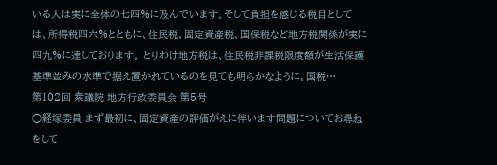いる人は実に全体の七四%に及んでいます。そして負担を感じる税目としては、所得税四六%とともに、住民税、固定資産税、国保税など地方税関係が実に四九%に達しております。 とりわけ地方税は、住民税非課税限度額が生活保護基準並みの水準で据え置かれているのを見ても明らかなように、国税…
第102回 衆議院 地方行政委員会 第5号
○経塚委員 まず最初に、固定資産の評価がえに伴います問題についてお尋ねをして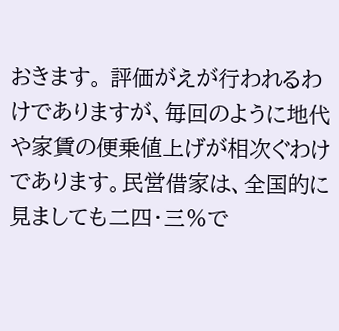おきます。 評価がえが行われるわけでありますが、毎回のように地代や家賃の便乗値上げが相次ぐわけであります。民営借家は、全国的に見ましても二四・三%で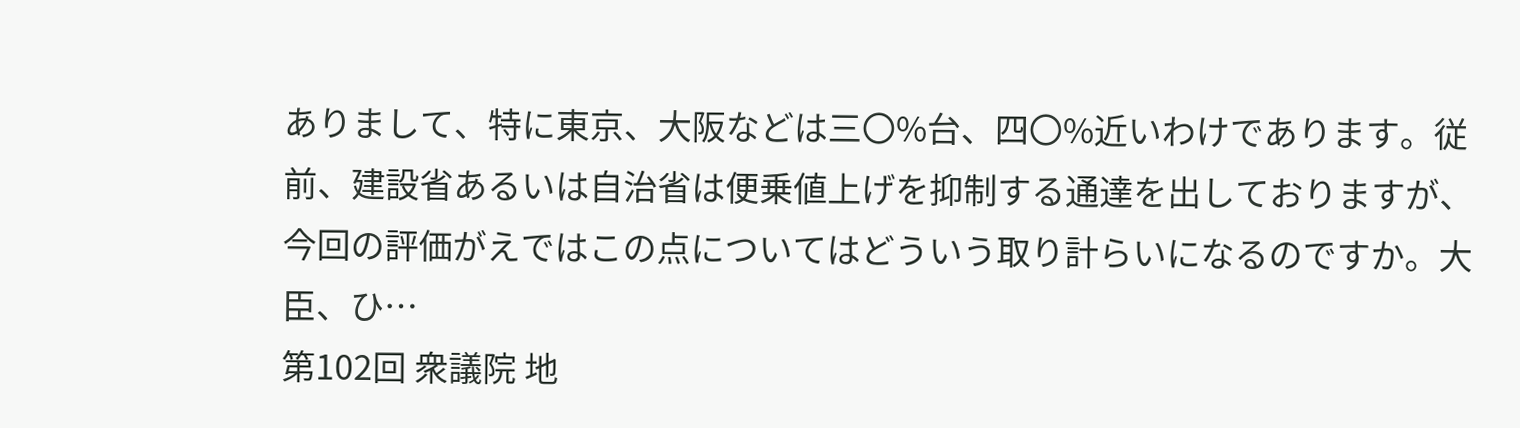ありまして、特に東京、大阪などは三〇%台、四〇%近いわけであります。従前、建設省あるいは自治省は便乗値上げを抑制する通達を出しておりますが、今回の評価がえではこの点についてはどういう取り計らいになるのですか。大臣、ひ…
第102回 衆議院 地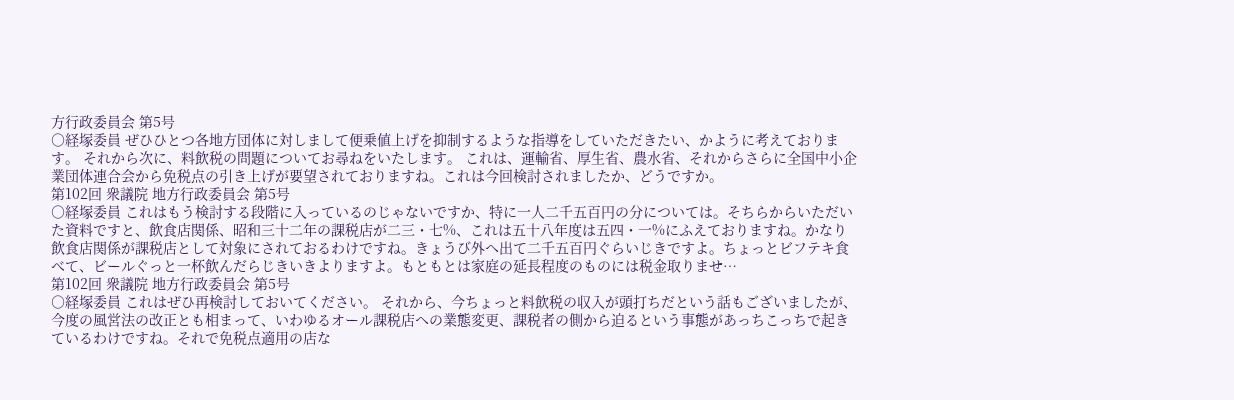方行政委員会 第5号
○経塚委員 ぜひひとつ各地方団体に対しまして便乗値上げを抑制するような指導をしていただきたい、かように考えております。 それから次に、料飲税の問題についてお尋ねをいたします。 これは、運輸省、厚生省、農水省、それからさらに全国中小企業団体連合会から免税点の引き上げが要望されておりますね。これは今回検討されましたか、どうですか。
第102回 衆議院 地方行政委員会 第5号
○経塚委員 これはもう検討する段階に入っているのじゃないですか、特に一人二千五百円の分については。そちらからいただいた資料ですと、飲食店関係、昭和三十二年の課税店が二三・七%、これは五十八年度は五四・一%にふえておりますね。かなり飲食店関係が課税店として対象にされておるわけですね。きょうび外へ出て二千五百円ぐらいじきですよ。ちょっとビフテキ食べて、ビールぐっと一杯飲んだらじきいきよりますよ。もともとは家庭の延長程度のものには税金取りませ…
第102回 衆議院 地方行政委員会 第5号
○経塚委員 これはぜひ再検討しておいてください。 それから、今ちょっと料飲税の収入が頭打ちだという話もございましたが、今度の風営法の改正とも相まって、いわゆるオール課税店への業態変更、課税者の側から迫るという事態があっちこっちで起きているわけですね。それで免税点適用の店な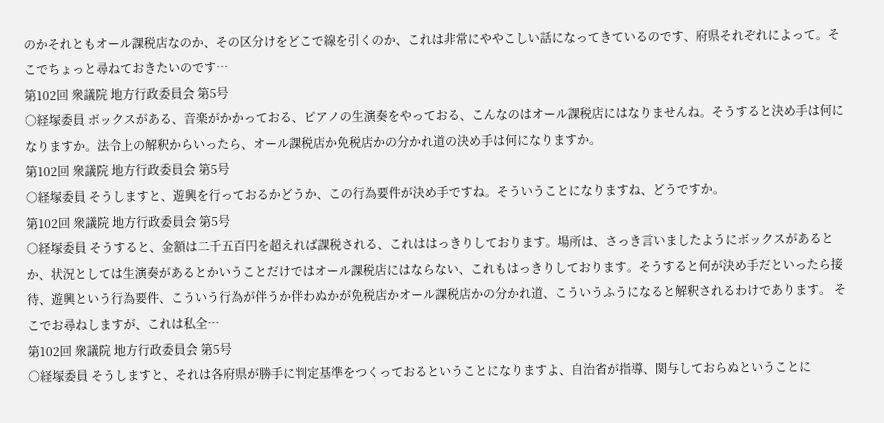のかそれともオール課税店なのか、その区分けをどこで線を引くのか、これは非常にややこしい話になってきているのです、府県それぞれによって。そこでちょっと尋ねておきたいのです…
第102回 衆議院 地方行政委員会 第5号
○経塚委員 ボックスがある、音楽がかかっておる、ピアノの生演奏をやっておる、こんなのはオール課税店にはなりませんね。そうすると決め手は何になりますか。法令上の解釈からいったら、オール課税店か免税店かの分かれ道の決め手は何になりますか。
第102回 衆議院 地方行政委員会 第5号
○経塚委員 そうしますと、遊興を行っておるかどうか、この行為要件が決め手ですね。そういうことになりますね、どうですか。
第102回 衆議院 地方行政委員会 第5号
○経塚委員 そうすると、金額は二千五百円を超えれば課税される、これははっきりしております。場所は、さっき言いましたようにボックスがあるとか、状況としては生演奏があるとかいうことだけではオール課税店にはならない、これもはっきりしております。そうすると何が決め手だといったら接待、遊興という行為要件、こういう行為が伴うか伴わぬかが免税店かオール課税店かの分かれ道、こういうふうになると解釈されるわけであります。 そこでお尋ねしますが、これは私全…
第102回 衆議院 地方行政委員会 第5号
○経塚委員 そうしますと、それは各府県が勝手に判定基準をつくっておるということになりますよ、自治省が指導、関与しておらぬということに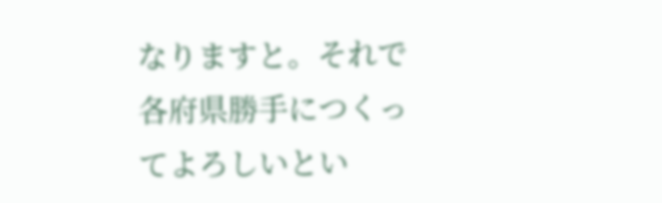なりますと。それで各府県勝手につくってよろしいとい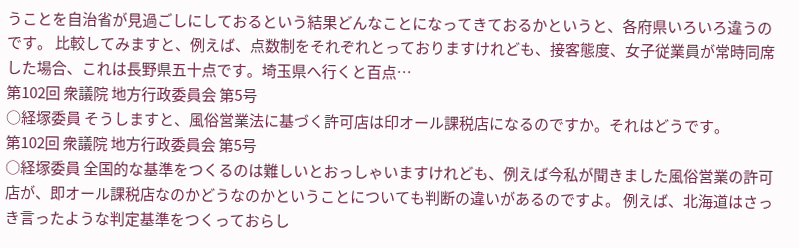うことを自治省が見過ごしにしておるという結果どんなことになってきておるかというと、各府県いろいろ違うのです。 比較してみますと、例えば、点数制をそれぞれとっておりますけれども、接客態度、女子従業員が常時同席した場合、これは長野県五十点です。埼玉県へ行くと百点…
第102回 衆議院 地方行政委員会 第5号
○経塚委員 そうしますと、風俗営業法に基づく許可店は印オール課税店になるのですか。それはどうです。
第102回 衆議院 地方行政委員会 第5号
○経塚委員 全国的な基準をつくるのは難しいとおっしゃいますけれども、例えば今私が聞きました風俗営業の許可店が、即オール課税店なのかどうなのかということについても判断の違いがあるのですよ。 例えば、北海道はさっき言ったような判定基準をつくっておらし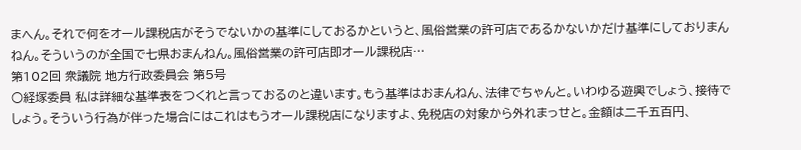まへん。それで何をオール課税店がそうでないかの基準にしておるかというと、風俗営業の許可店であるかないかだけ基準にしておりまんねん。そういうのが全国で七県おまんねん。風俗営業の許可店即オール課税店…
第102回 衆議院 地方行政委員会 第5号
○経塚委員 私は詳細な基準表をつくれと言っておるのと違います。もう基準はおまんねん、法律でちゃんと。いわゆる遊興でしょう、接待でしょう。そういう行為が伴った場合にはこれはもうオール課税店になりますよ、免税店の対象から外れまっせと。金額は二千五百円、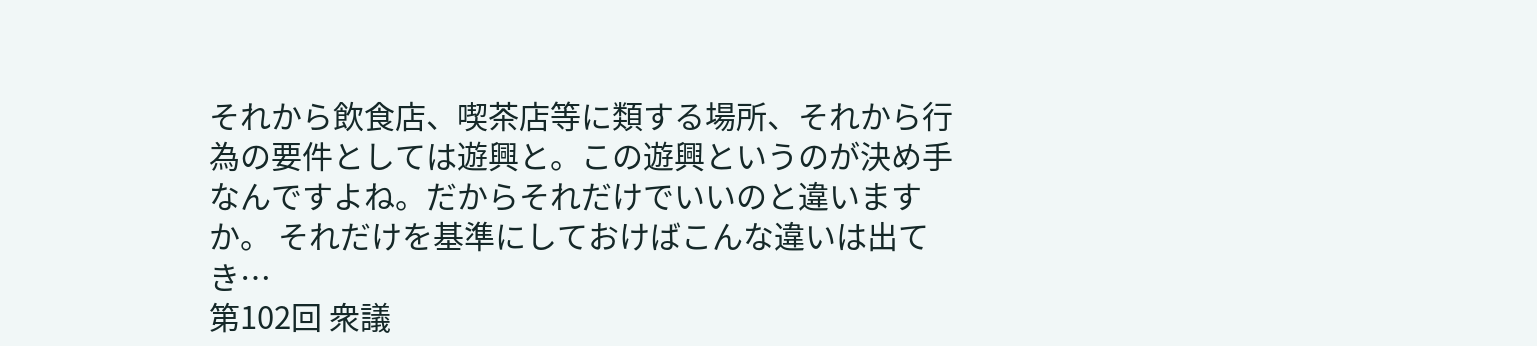それから飲食店、喫茶店等に類する場所、それから行為の要件としては遊興と。この遊興というのが決め手なんですよね。だからそれだけでいいのと違いますか。 それだけを基準にしておけばこんな違いは出てき…
第102回 衆議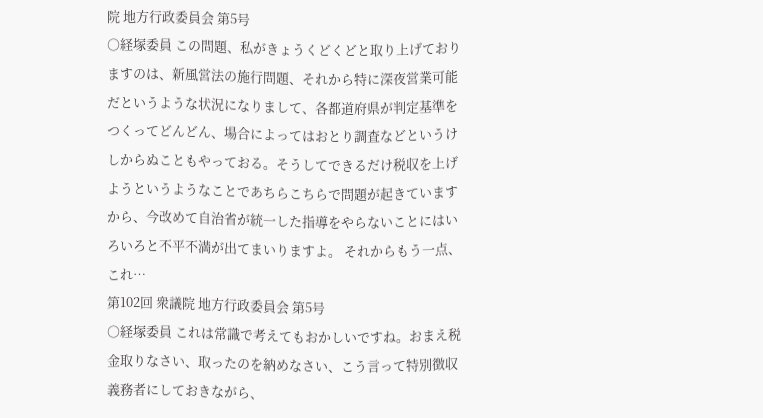院 地方行政委員会 第5号
○経塚委員 この問題、私がきょうくどくどと取り上げておりますのは、新風営法の施行問題、それから特に深夜営業可能だというような状況になりまして、各都道府県が判定基準をつくってどんどん、場合によってはおとり調査などというけしからぬこともやっておる。そうしてできるだけ税収を上げようというようなことであちらこちらで問題が起きていますから、今改めて自治省が統一した指導をやらないことにはいろいろと不平不満が出てまいりますよ。 それからもう一点、これ…
第102回 衆議院 地方行政委員会 第5号
○経塚委員 これは常識で考えてもおかしいですね。おまえ税金取りなさい、取ったのを納めなさい、こう言って特別徴収義務者にしておきながら、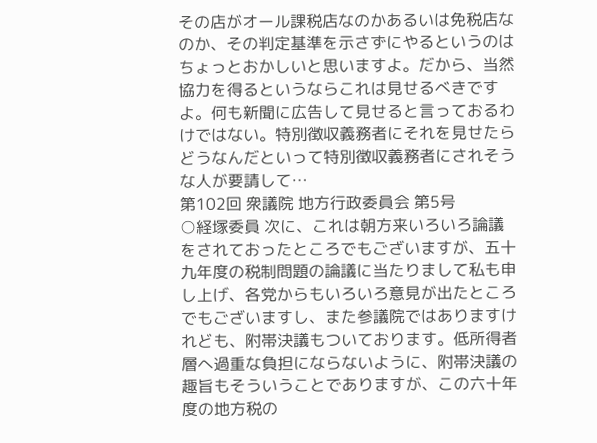その店がオール課税店なのかあるいは免税店なのか、その判定基準を示さずにやるというのはちょっとおかしいと思いますよ。だから、当然協力を得るというならこれは見せるべきですよ。何も新聞に広告して見せると言っておるわけではない。特別徴収義務者にそれを見せたらどうなんだといって特別徴収義務者にされそうな人が要請して…
第102回 衆議院 地方行政委員会 第5号
○経塚委員 次に、これは朝方来いろいろ論議をされておったところでもございますが、五十九年度の税制問題の論議に当たりまして私も申し上げ、各党からもいろいろ意見が出たところでもございますし、また参議院ではありますけれども、附帯決議もついております。低所得者層へ過重な負担にならないように、附帯決議の趣旨もそういうことでありますが、この六十年度の地方税の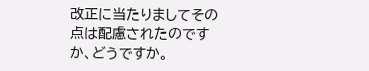改正に当たりましてその点は配慮されたのですか、どうですか。